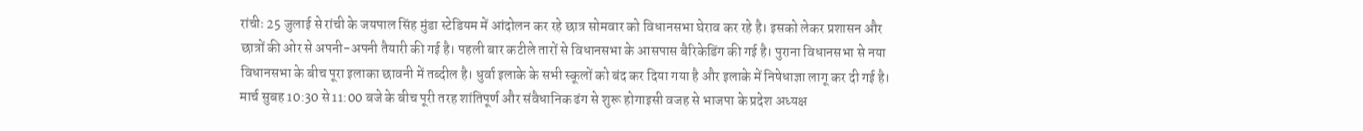रांचीः 25 जुलाई से रांची के जयपाल सिंह मुंडा स्टेडियम में आंदोलन कर रहे छात्र सोमवार को विधानसभा घेराव कर रहे है। इसको लेकर प्रशासन और छात्रों की ओर से अपनी-अपनी तैयारी की गई है। पहली बार कटीले तारों से विधानसभा के आसपास बैरिकेडिंग की गई है। पुराना विधानसभा से नया विधानसभा के बीच पूरा इलाका छावनी में तब्दील है। धुर्वा इलाके के सभी स्कूलों को बंद कर दिया गया है और इलाके में निषेधाज्ञा लागू कर दी गई है। मार्च सुबह 10:30 से 11:00 बजे के बीच पूरी तरह शांतिपूर्ण और संवैधानिक ढंग से शुरू होगाइसी वजह से भाजपा के प्रदेश अध्यक्ष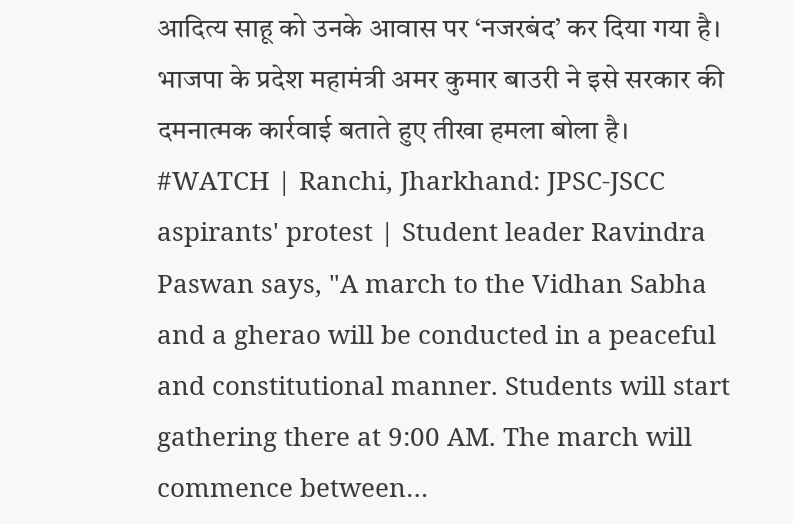आदित्य साहू को उनके आवास पर ‘नजरबंद’ कर दिया गया है। भाजपा के प्रदेश महामंत्री अमर कुमार बाउरी ने इसे सरकार की दमनात्मक कार्रवाई बताते हुए तीखा हमला बोला है।
#WATCH | Ranchi, Jharkhand: JPSC-JSCC aspirants' protest | Student leader Ravindra Paswan says, "A march to the Vidhan Sabha and a gherao will be conducted in a peaceful and constitutional manner. Students will start gathering there at 9:00 AM. The march will commence between…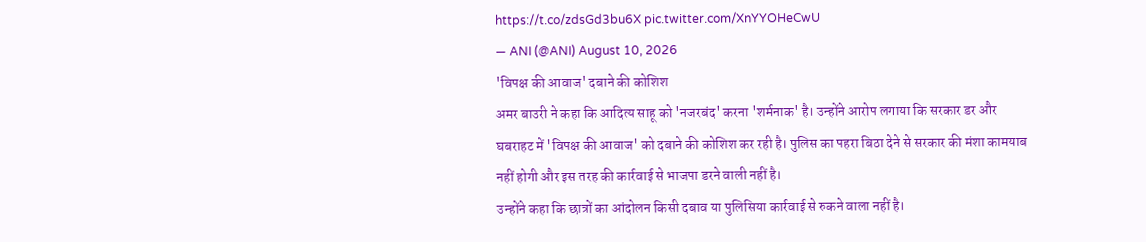https://t.co/zdsGd3bu6X pic.twitter.com/XnYYOHeCwU
— ANI (@ANI) August 10, 2026
'विपक्ष की आवाज' दबाने की कोशिश
अमर बाउरी ने कहा कि आदित्य साहू को 'नजरबंद' करना 'शर्मनाक' है। उन्होंने आरोप लगाया कि सरकार डर और घबराहट में 'विपक्ष की आवाज' को दबाने की कोशिश कर रही है। पुलिस का पहरा बिठा देने से सरकार की मंशा कामयाब नहीं होगी और इस तरह की कार्रवाई से भाजपा डरने वाली नहीं है।
उन्होंने कहा कि छात्रों का आंदोलन किसी दबाव या पुलिसिया कार्रवाई से रुकने वाला नहीं है।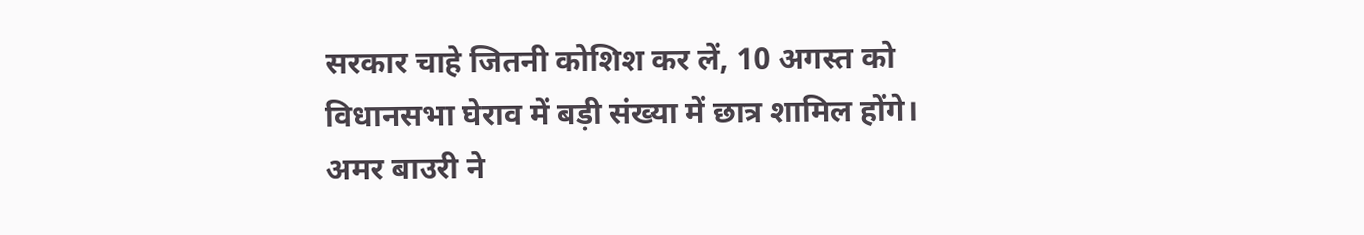सरकार चाहे जितनी कोशिश कर लें, 10 अगस्त को विधानसभा घेराव में बड़ी संख्या में छात्र शामिल होंगे। अमर बाउरी ने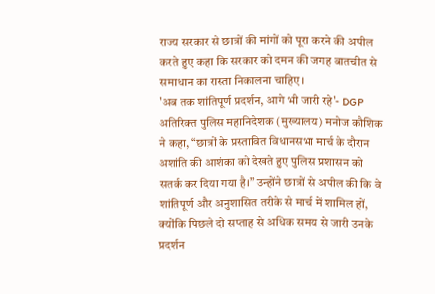राज्य सरकार से छात्रों की मांगों को पूरा करने की अपील करते हुए कहा कि सरकार को दमन की जगह बातचीत से समाधान का रास्ता निकालना चाहिए।
'अब तक शांतिपूर्ण प्रदर्शन, आगे भी जारी रहे'- DGP
अतिरिक्त पुलिस महानिदेशक (मुख्यालय) मनोज कौशिक ने कहा, “छात्रों के प्रस्तावित विधानसभा मार्च के दौरान अशांति की आशंका को देखते हुए पुलिस प्रशासन को सतर्क कर दिया गया है।” उन्होंने छात्रों से अपील की कि वे शांतिपूर्ण और अनुशासित तरीके से मार्च में शामिल हों, क्योंकि पिछले दो सप्ताह से अधिक समय से जारी उनके प्रदर्शन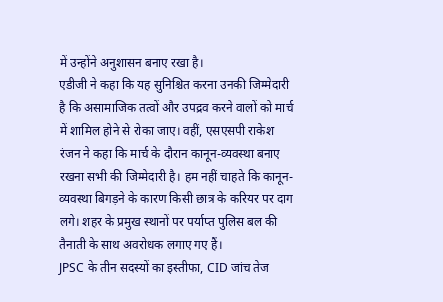में उन्होंने अनुशासन बनाए रखा है।
एडीजी ने कहा कि यह सुनिश्चित करना उनकी जिम्मेदारी है कि असामाजिक तत्वों और उपद्रव करने वालों को मार्च में शामिल होने से रोका जाए। वहीं, एसएसपी राकेश रंजन ने कहा कि मार्च के दौरान कानून-व्यवस्था बनाए रखना सभी की जिम्मेदारी है। हम नहीं चाहते कि कानून-व्यवस्था बिगड़ने के कारण किसी छात्र के करियर पर दाग लगे। शहर के प्रमुख स्थानों पर पर्याप्त पुलिस बल की तैनाती के साथ अवरोधक लगाए गए हैं।
JPSC के तीन सदस्यों का इस्तीफा, CID जांच तेज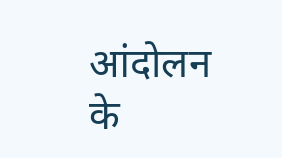आंदोलन के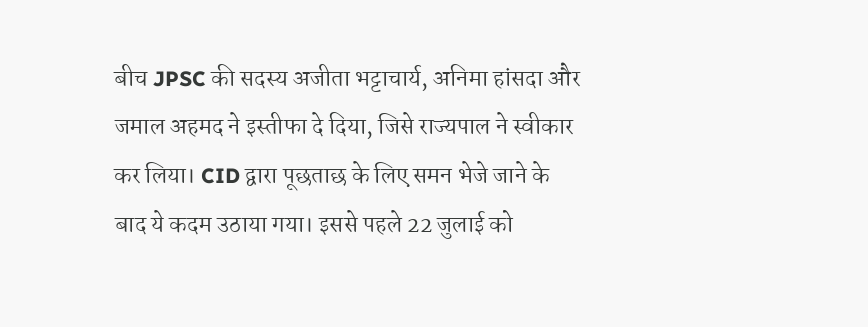बीच JPSC की सदस्य अजीता भट्टाचार्य, अनिमा हांसदा और जमाल अहमद ने इस्तीफा दे दिया, जिसे राज्यपाल ने स्वीकार कर लिया। CID द्वारा पूछताछ के लिए समन भेजे जाने के बाद ये कदम उठाया गया। इससे पहले 22 जुलाई को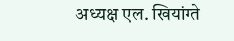अध्यक्ष एल. खियांग्ते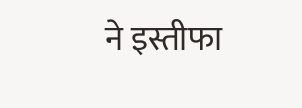ने इस्तीफा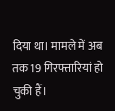दिया था। मामले में अब तक 19 गिरफ्तारियां हो चुकी हैं।